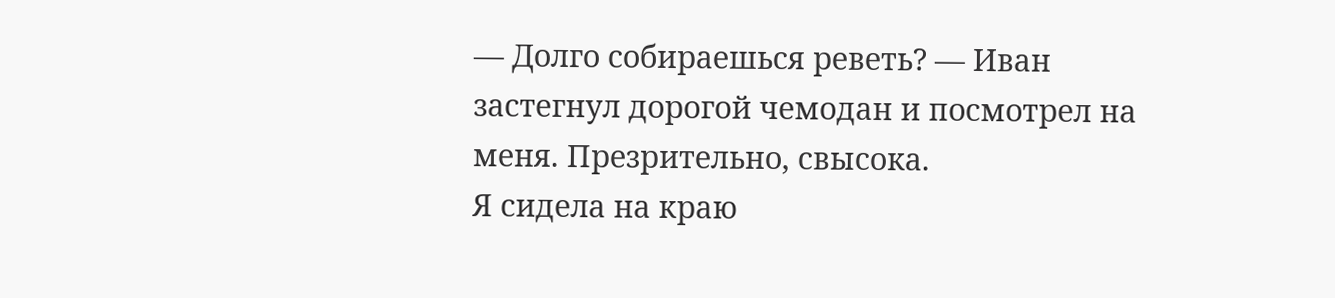— Долго собираешься реветь? — Иван застегнул дорогой чемодан и посмотрел на меня. Презрительно, свысока.
Я сидела на краю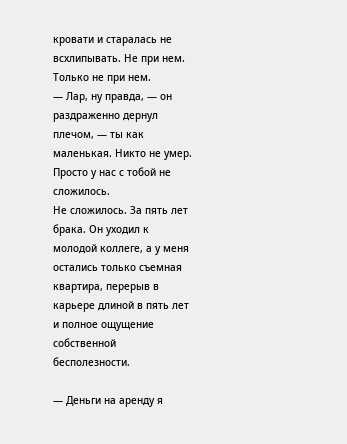кровати и старалась не всхлипывать. Не при нем. Только не при нем.
— Лар, ну правда, — он раздраженно дернул плечом, — ты как маленькая. Никто не умер. Просто у нас с тобой не сложилось.
Не сложилось. За пять лет брака. Он уходил к молодой коллеге, а у меня остались только съемная квартира, перерыв в карьере длиной в пять лет и полное ощущение собственной бесполезности.

— Деньги на аренду я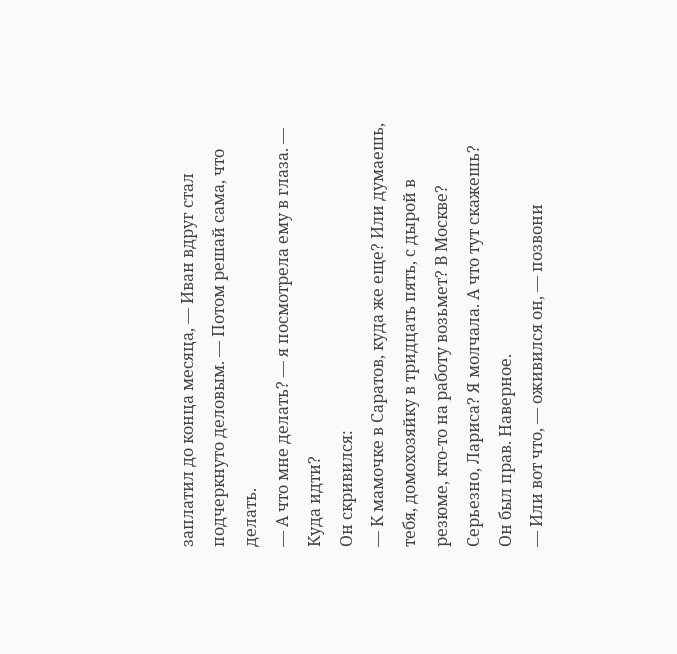заплатил до конца месяца, — Иван вдруг стал подчеркнуто деловым. — Потом решай сама, что делать.
— А что мне делать? — я посмотрела ему в глаза. — Куда идти?
Он скривился:
— К мамочке в Саратов, куда же еще? Или думаешь, тебя, домохозяйку в тридцать пять, с дырой в резюме, кто-то на работу возьмет? В Москве? Серьезно, Лариса? Я молчала. А что тут скажешь? Он был прав. Наверное.
— Или вот что, — оживился он, — позвони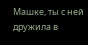Машке, ты с ней дружила в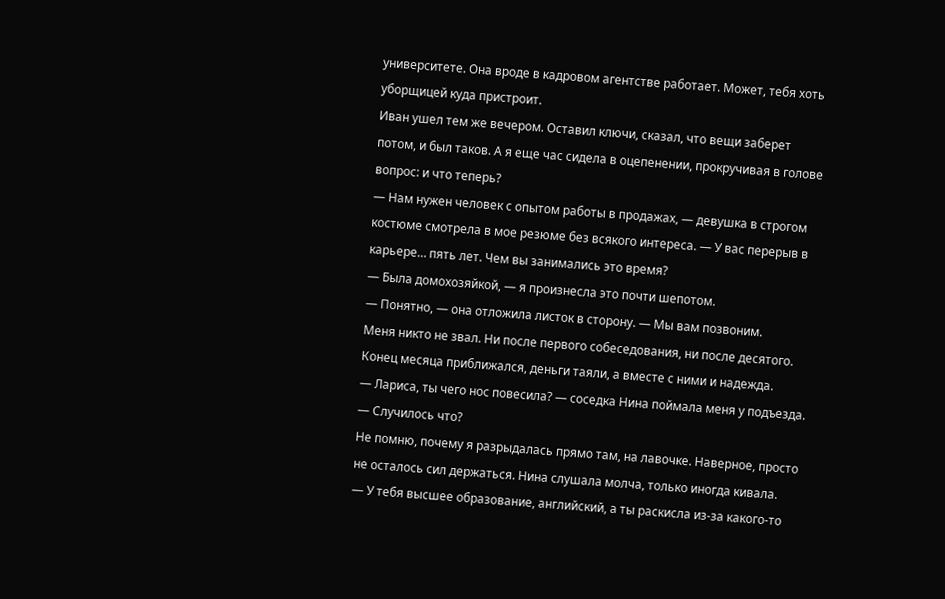университете. Она вроде в кадровом агентстве работает. Может, тебя хоть уборщицей куда пристроит.
Иван ушел тем же вечером. Оставил ключи, сказал, что вещи заберет потом, и был таков. А я еще час сидела в оцепенении, прокручивая в голове вопрос: и что теперь?
— Нам нужен человек с опытом работы в продажах, — девушка в строгом костюме смотрела в мое резюме без всякого интереса. — У вас перерыв в карьере… пять лет. Чем вы занимались это время?
— Была домохозяйкой, — я произнесла это почти шепотом.
— Понятно, — она отложила листок в сторону. — Мы вам позвоним.
Меня никто не звал. Ни после первого собеседования, ни после десятого. Конец месяца приближался, деньги таяли, а вместе с ними и надежда.
— Лариса, ты чего нос повесила? — соседка Нина поймала меня у подъезда. — Случилось что?
Не помню, почему я разрыдалась прямо там, на лавочке. Наверное, просто не осталось сил держаться. Нина слушала молча, только иногда кивала.
— У тебя высшее образование, английский, а ты раскисла из-за какого-то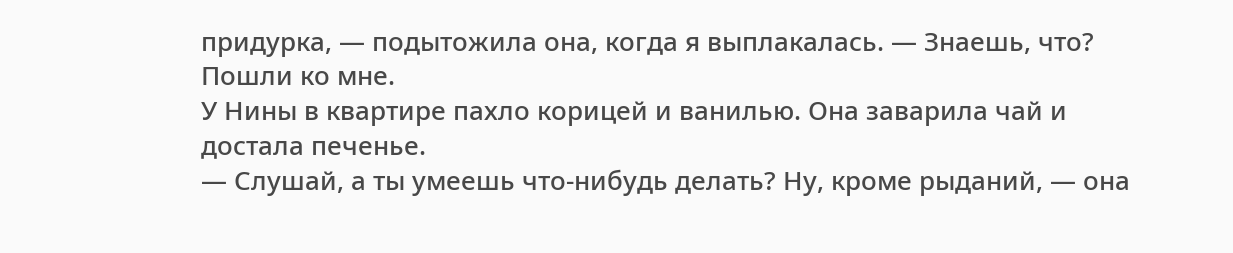придурка, — подытожила она, когда я выплакалась. — Знаешь, что? Пошли ко мне.
У Нины в квартире пахло корицей и ванилью. Она заварила чай и достала печенье.
— Слушай, а ты умеешь что-нибудь делать? Ну, кроме рыданий, — она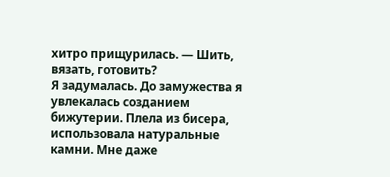хитро прищурилась. — Шить, вязать, готовить?
Я задумалась. До замужества я увлекалась созданием бижутерии. Плела из бисера, использовала натуральные камни. Мне даже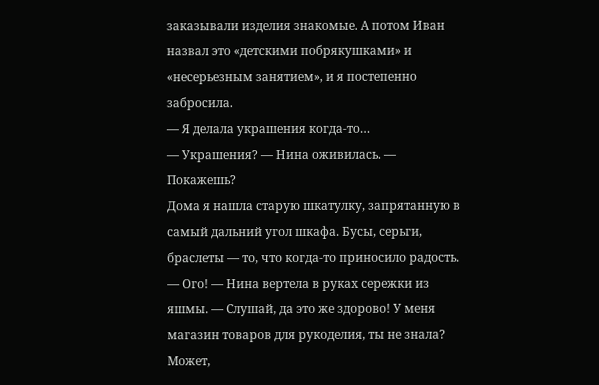заказывали изделия знакомые. А потом Иван назвал это «детскими побрякушками» и «несерьезным занятием», и я постепенно забросила.
— Я делала украшения когда-то…
— Украшения? — Нина оживилась. — Покажешь?
Дома я нашла старую шкатулку, запрятанную в самый дальний угол шкафа. Бусы, серьги, браслеты — то, что когда-то приносило радость.
— Ого! — Нина вертела в руках сережки из яшмы. — Слушай, да это же здорово! У меня магазин товаров для рукоделия, ты не знала? Может,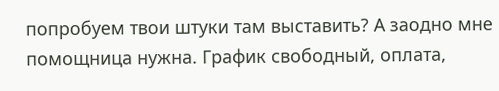попробуем твои штуки там выставить? А заодно мне помощница нужна. График свободный, оплата,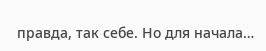правда, так себе. Но для начала…